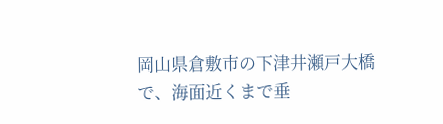岡山県倉敷市の下津井瀬戸大橋で、海面近くまで垂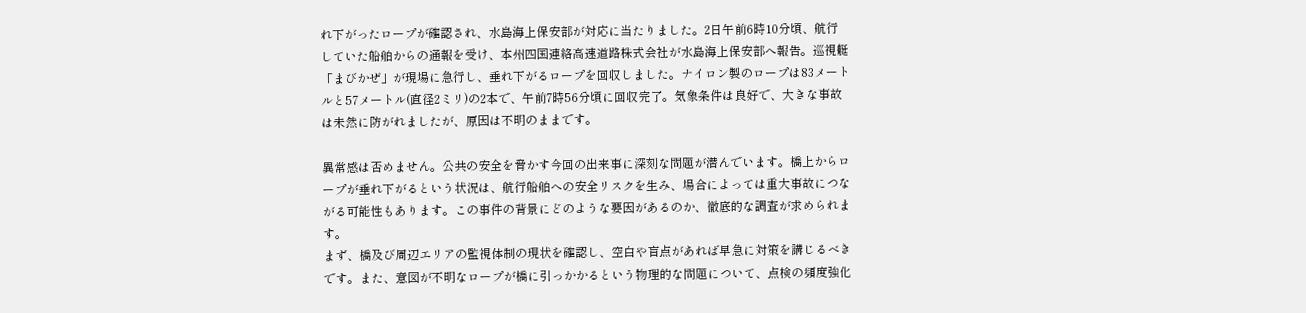れ下がったロープが確認され、水島海上保安部が対応に当たりました。2日午前6時10分頃、航行していた船舶からの通報を受け、本州四国連絡高速道路株式会社が水島海上保安部へ報告。巡視艇「まびかぜ」が現場に急行し、垂れ下がるロープを回収しました。ナイロン製のロープは83メートルと57メートル(直径2ミリ)の2本で、午前7時56分頃に回収完了。気象条件は良好で、大きな事故は未然に防がれましたが、原因は不明のままです。

異常感は否めません。公共の安全を脅かす今回の出来事に深刻な問題が潜んでいます。橋上からロープが垂れ下がるという状況は、航行船舶への安全リスクを生み、場合によっては重大事故につながる可能性もあります。この事件の背景にどのような要因があるのか、徹底的な調査が求められます。
まず、橋及び周辺エリアの監視体制の現状を確認し、空白や盲点があれば早急に対策を講じるべきです。また、意図が不明なロープが橋に引っかかるという物理的な問題について、点検の頻度強化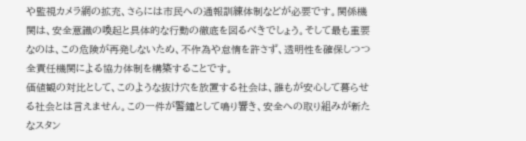や監視カメラ網の拡充、さらには市民への通報訓練体制などが必要です。関係機関は、安全意識の喚起と具体的な行動の徹底を図るべきでしょう。そして最も重要なのは、この危険が再発しないため、不作為や怠惰を許さず、透明性を確保しつつ全責任機関による協力体制を構築することです。
価値観の対比として、このような抜け穴を放置する社会は、誰もが安心して暮らせる社会とは言えません。この一件が警鐘として鳴り響き、安全への取り組みが新たなスタン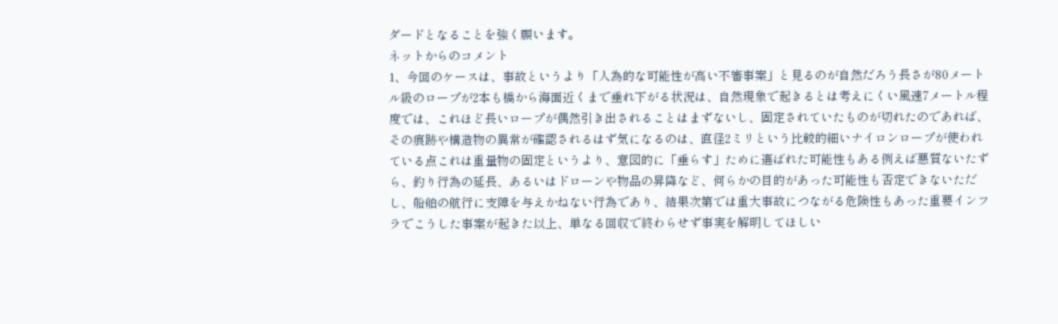ダードとなることを強く願います。
ネットからのコメント
1、今回のケースは、事故というより「人為的な可能性が高い不審事案」と見るのが自然だろう長さが80メートル級のロープが2本も橋から海面近くまで垂れ下がる状況は、自然現象で起きるとは考えにくい風速7メートル程度では、これほど長いロープが偶然引き出されることはまずないし、固定されていたものが切れたのであれば、その痕跡や構造物の異常が確認されるはず気になるのは、直径2ミリという比較的細いナイロンロープが使われている点これは重量物の固定というより、意図的に「垂らす」ために選ばれた可能性もある例えば悪質ないたずら、釣り行為の延長、あるいはドローンや物品の昇降など、何らかの目的があった可能性も否定できないただし、船舶の航行に支障を与えかねない行為であり、結果次第では重大事故につながる危険性もあった重要インフラでこうした事案が起きた以上、単なる回収で終わらせず事実を解明してほしい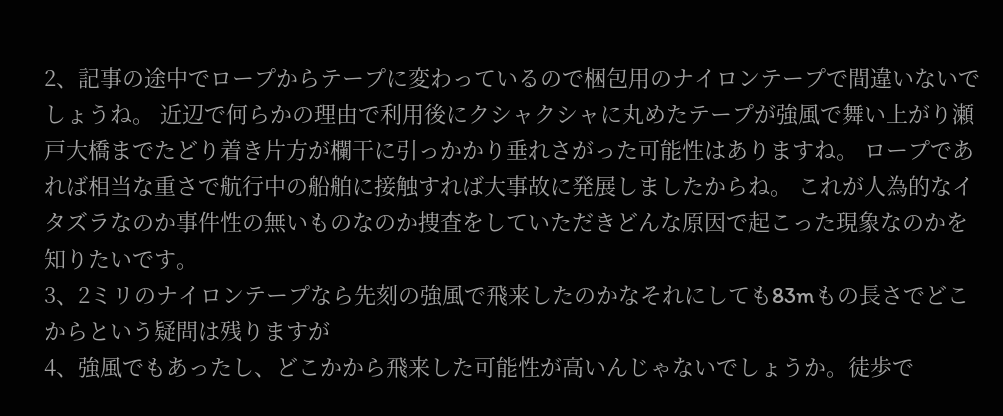2、記事の途中でロープからテープに変わっているので梱包用のナイロンテープで間違いないでしょうね。 近辺で何らかの理由で利用後にクシャクシャに丸めたテープが強風で舞い上がり瀬戸大橋までたどり着き片方が欄干に引っかかり垂れさがった可能性はありますね。 ロープであれば相当な重さで航行中の船舶に接触すれば大事故に発展しましたからね。 これが人為的なイタズラなのか事件性の無いものなのか捜査をしていただきどんな原因で起こった現象なのかを知りたいです。
3、2ミリのナイロンテープなら先刻の強風で飛来したのかなそれにしても83mもの長さでどこからという疑問は残りますが
4、強風でもあったし、どこかから飛来した可能性が高いんじゃないでしょうか。徒歩で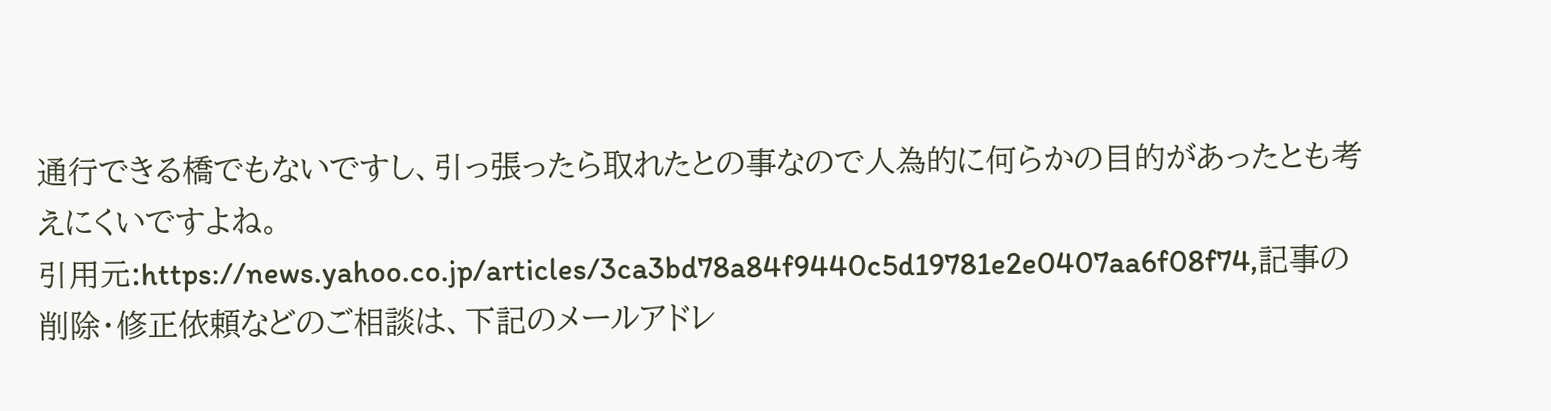通行できる橋でもないですし、引っ張ったら取れたとの事なので人為的に何らかの目的があったとも考えにくいですよね。
引用元:https://news.yahoo.co.jp/articles/3ca3bd78a84f9440c5d19781e2e0407aa6f08f74,記事の削除・修正依頼などのご相談は、下記のメールアドレ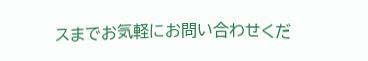スまでお気軽にお問い合わせくだ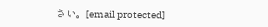さい。[email protected]